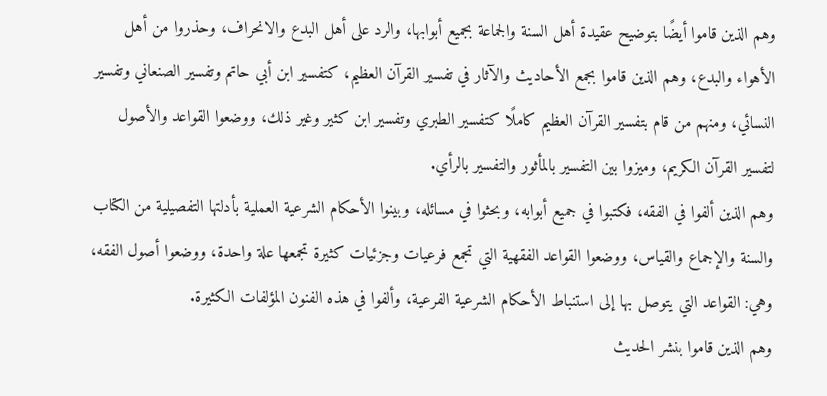وهم الذين قاموا أيضًا بتوضيح عقيدة أهل السنة والجماعة بجميع أبوابها، والرد على أهل البدع والانحراف، وحذروا من أهل الأهواء والبدع، وهم الذين قاموا بجمع الأحاديث والآثار في تفسير القرآن العظيم، كتفسير ابن أبي حاتم وتفسير الصنعاني وتفسير النسائي، ومنهم من قام بتفسير القرآن العظيم كاملًا كتفسير الطبري وتفسير ابن كثير وغير ذلك، ووضعوا القواعد والأصول لتفسير القرآن الكريم، وميزوا بين التفسير بالمأثور والتفسير بالرأي.
وهم الذين ألفوا في الفقه، فكتبوا في جميع أبوابه، وبحثوا في مسائله، وبينوا الأحكام الشرعية العملية بأدلتها التفصيلية من الكتاب والسنة والإجماع والقياس، ووضعوا القواعد الفقهية التي تجمع فرعيات وجزئيات كثيرة تجمعها علة واحدة، ووضعوا أصول الفقه، وهي: القواعد التي يتوصل بها إلى استنباط الأحكام الشرعية الفرعية، وألفوا في هذه الفنون المؤلفات الكثيرة.
وهم الذين قاموا بنشر الحديث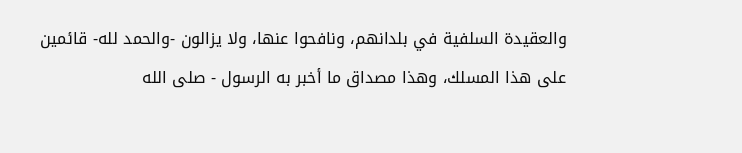والعقيدة السلفية في بلدانهم، ونافحوا عنها، ولا يزالون -والحمد لله- قائمين على هذا المسلك، وهذا مصداق ما أخبر به الرسول - صلى الله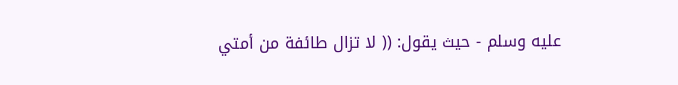عليه وسلم - حيث يقول: (( لا تزال طائفة من أمتي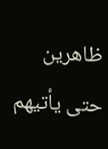ظاهرين حتى يأتيهم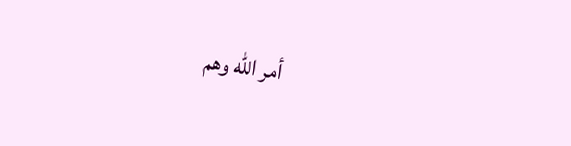أمر الله وهم